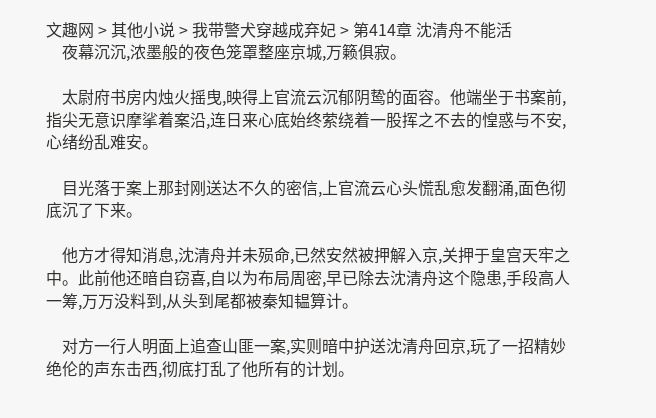文趣网 > 其他小说 > 我带警犬穿越成弃妃 > 第414章 沈清舟不能活
    夜幕沉沉,浓墨般的夜色笼罩整座京城,万籁俱寂。

    太尉府书房内烛火摇曳,映得上官流云沉郁阴鸷的面容。他端坐于书案前,指尖无意识摩挲着案沿,连日来心底始终萦绕着一股挥之不去的惶惑与不安,心绪纷乱难安。

    目光落于案上那封刚送达不久的密信,上官流云心头慌乱愈发翻涌,面色彻底沉了下来。

    他方才得知消息,沈清舟并未殒命,已然安然被押解入京,关押于皇宫天牢之中。此前他还暗自窃喜,自以为布局周密,早已除去沈清舟这个隐患,手段高人一筹,万万没料到,从头到尾都被秦知韫算计。

    对方一行人明面上追查山匪一案,实则暗中护送沈清舟回京,玩了一招精妙绝伦的声东击西,彻底打乱了他所有的计划。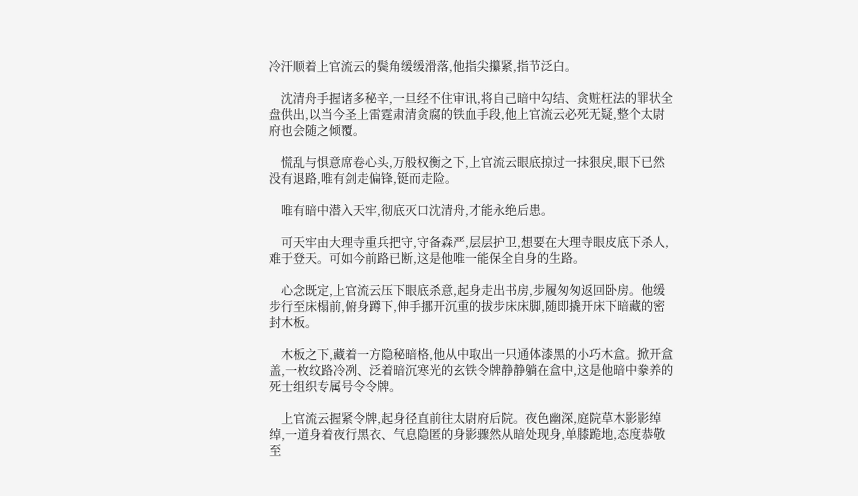冷汗顺着上官流云的鬓角缓缓滑落,他指尖攥紧,指节泛白。

    沈清舟手握诸多秘辛,一旦经不住审讯,将自己暗中勾结、贪赃枉法的罪状全盘供出,以当今圣上雷霆肃清贪腐的铁血手段,他上官流云必死无疑,整个太尉府也会随之倾覆。

    慌乱与惧意席卷心头,万般权衡之下,上官流云眼底掠过一抹狠戾,眼下已然没有退路,唯有剑走偏锋,铤而走险。

    唯有暗中潜入天牢,彻底灭口沈清舟,才能永绝后患。

    可天牢由大理寺重兵把守,守备森严,层层护卫,想要在大理寺眼皮底下杀人,难于登天。可如今前路已断,这是他唯一能保全自身的生路。

    心念既定,上官流云压下眼底杀意,起身走出书房,步履匆匆返回卧房。他缓步行至床榻前,俯身蹲下,伸手挪开沉重的拔步床床脚,随即撬开床下暗藏的密封木板。

    木板之下,藏着一方隐秘暗格,他从中取出一只通体漆黑的小巧木盒。掀开盒盖,一枚纹路冷冽、泛着暗沉寒光的玄铁令牌静静躺在盒中,这是他暗中豢养的死士组织专属号令令牌。

    上官流云握紧令牌,起身径直前往太尉府后院。夜色幽深,庭院草木影影绰绰,一道身着夜行黑衣、气息隐匿的身影骤然从暗处现身,单膝跪地,态度恭敬至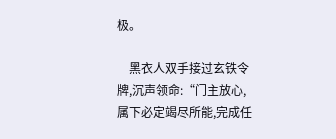极。

    黑衣人双手接过玄铁令牌,沉声领命:“门主放心,属下必定竭尽所能,完成任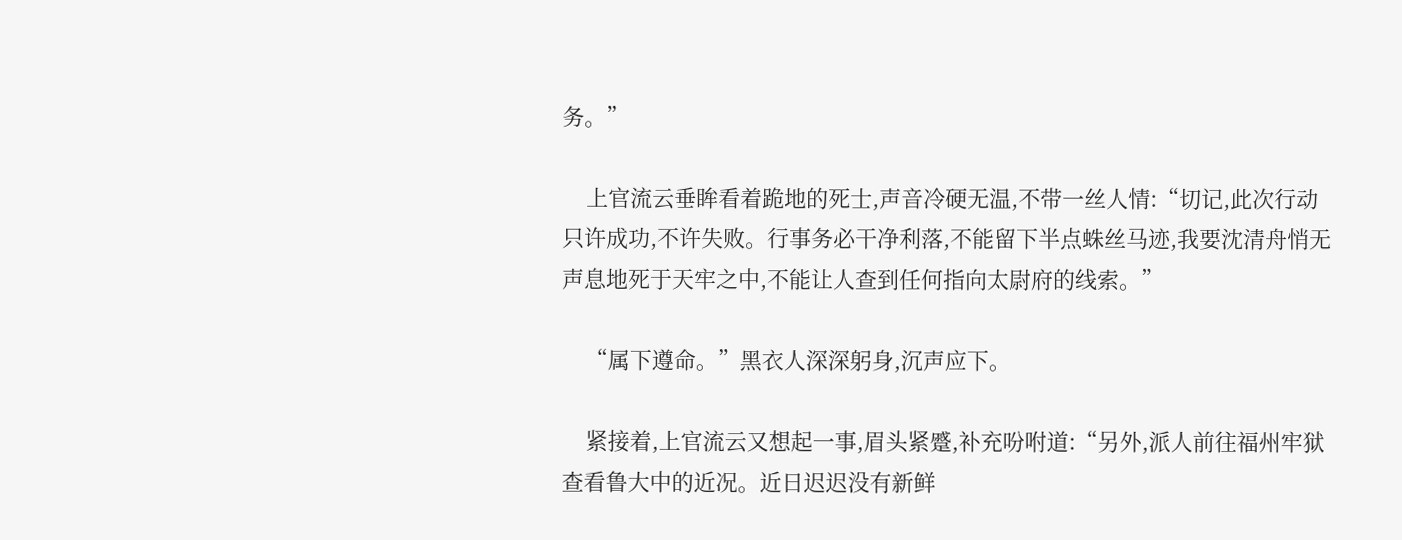务。”

    上官流云垂眸看着跪地的死士,声音冷硬无温,不带一丝人情:“切记,此次行动只许成功,不许失败。行事务必干净利落,不能留下半点蛛丝马迹,我要沈清舟悄无声息地死于天牢之中,不能让人查到任何指向太尉府的线索。”

    “属下遵命。”黑衣人深深躬身,沉声应下。

    紧接着,上官流云又想起一事,眉头紧蹙,补充吩咐道:“另外,派人前往福州牢狱查看鲁大中的近况。近日迟迟没有新鲜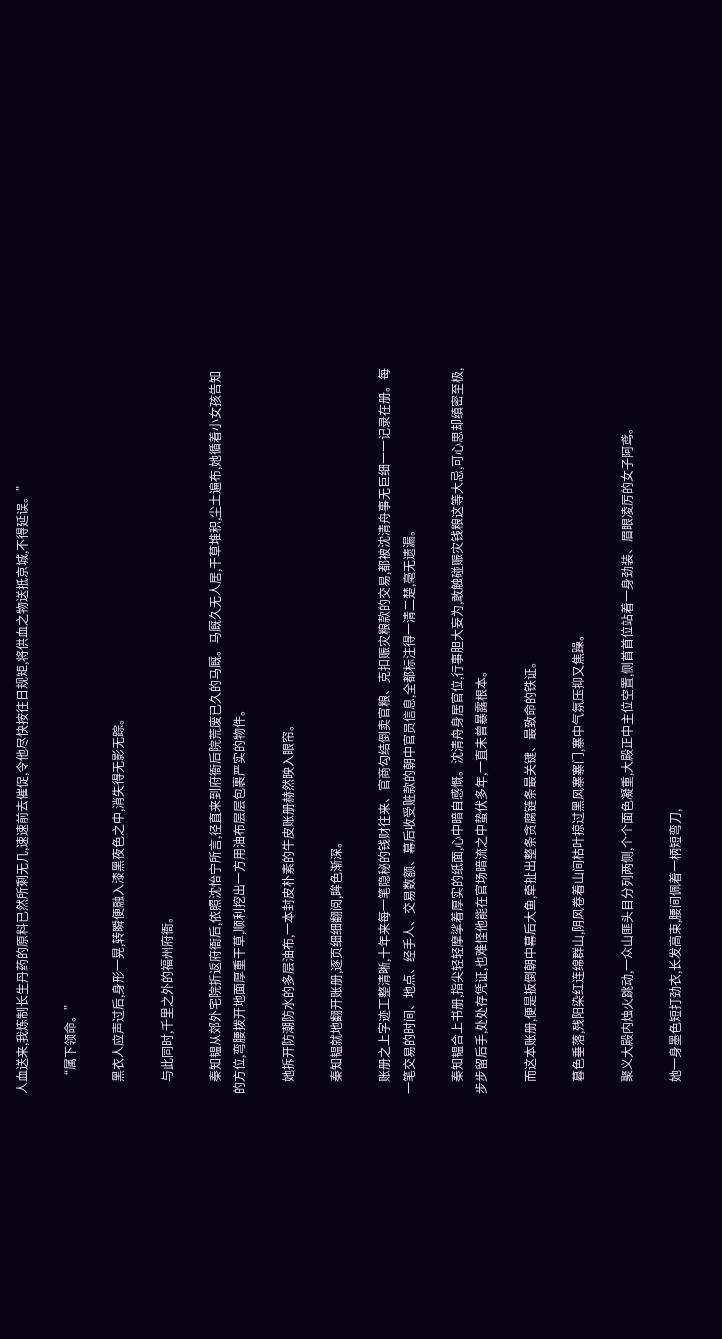人血送来,我炼制长生丹药的原料已然所剩无几,速速前去催促,令他尽快按往日规矩,将供血之物送抵京城,不得延误。”

    “属下领命。”

    黑衣人应声过后,身形一晃,转瞬便融入漆黑夜色之中,消失得无影无踪。

    与此同时,千里之外的福州府衙。

    秦知韫从郊外宅院折返府衙后,依照沈怡宁所言,径直来到府衙后院荒废已久的马厩。马厩久无人居,干草堆积,尘土遍布,她循着小女孩告知的方位,弯腰拨开地面厚重干草,顺利挖出一方用油布层层包裹严实的物件。

    她拆开防潮防水的多层油布,一本封皮朴素的牛皮账册赫然映入眼帘。

    秦知韫就地翻开账册,逐页细细翻阅,眸色渐深。

    账册之上字迹工整清晰,十年来每一笔隐秘的钱财往来、官商勾结倒卖官粮、克扣赈灾粮款的交易,都被沈清舟事无巨细一一记录在册。每一笔交易的时间、地点、经手人、交易数额、幕后收受赃款的朝中官员信息,全都标注得一清二楚,毫无遗漏。

    秦知韫合上书册,指尖轻轻摩挲着厚实的纸面,心中暗自感慨。沈清舟身居官位,行事胆大妄为,敢触碰赈灾钱粮这等大忌,可心思却缜密至极,步步留后手,处处存凭证,也难怪他能在官场暗流之中蛰伏多年,一直未曾暴露根本。

    而这本账册,便是扳倒朝中幕后大鱼,牵扯出整条贪腐链条最关键、最致命的铁证。

    暮色垂落,残阳染红连绵群山,阴风卷着山间枯叶掠过黑风寨寨门,寨中气氛压抑又焦躁。

    聚义大殿内烛火跳动,一众山匪头目分列两侧,个个面色凝重,大殿正中主位空置,侧首首位站着一身劲装、眉眼凌厉的女子阿鸢。

    她一身墨色短打劲衣,长发高束,腰间佩着一柄短弯刀,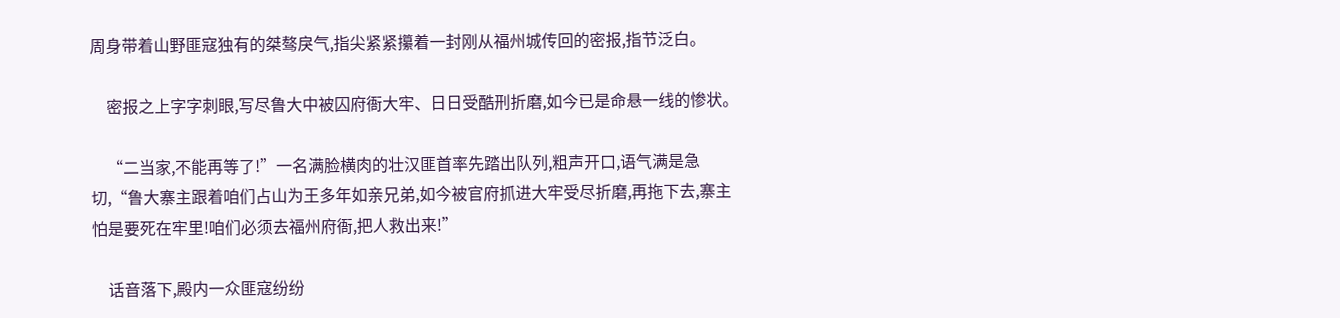周身带着山野匪寇独有的桀骜戾气,指尖紧紧攥着一封刚从福州城传回的密报,指节泛白。

    密报之上字字刺眼,写尽鲁大中被囚府衙大牢、日日受酷刑折磨,如今已是命悬一线的惨状。

    “二当家,不能再等了!”一名满脸横肉的壮汉匪首率先踏出队列,粗声开口,语气满是急切,“鲁大寨主跟着咱们占山为王多年如亲兄弟,如今被官府抓进大牢受尽折磨,再拖下去,寨主怕是要死在牢里!咱们必须去福州府衙,把人救出来!”

    话音落下,殿内一众匪寇纷纷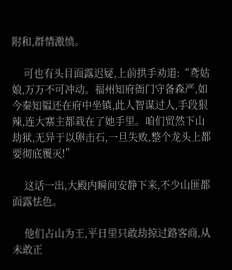附和,群情激愤。

    可也有头目面露迟疑,上前拱手劝道:“鸢姑娘,万万不可冲动。福州知府衙门守备森严,如今秦知韫还在府中坐镇,此人智谋过人,手段狠辣,连大寨主都栽在了她手里。咱们贸然下山劫狱,无异于以卵击石,一旦失败,整个龙头上都要彻底覆灭!”

    这话一出,大殿内瞬间安静下来,不少山匪都面露怯色。

    他们占山为王,平日里只敢劫掠过路客商,从未敢正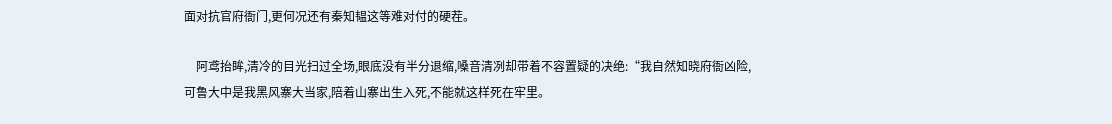面对抗官府衙门,更何况还有秦知韫这等难对付的硬茬。

    阿鸢抬眸,清冷的目光扫过全场,眼底没有半分退缩,嗓音清冽却带着不容置疑的决绝:“我自然知晓府衙凶险,可鲁大中是我黑风寨大当家,陪着山寨出生入死,不能就这样死在牢里。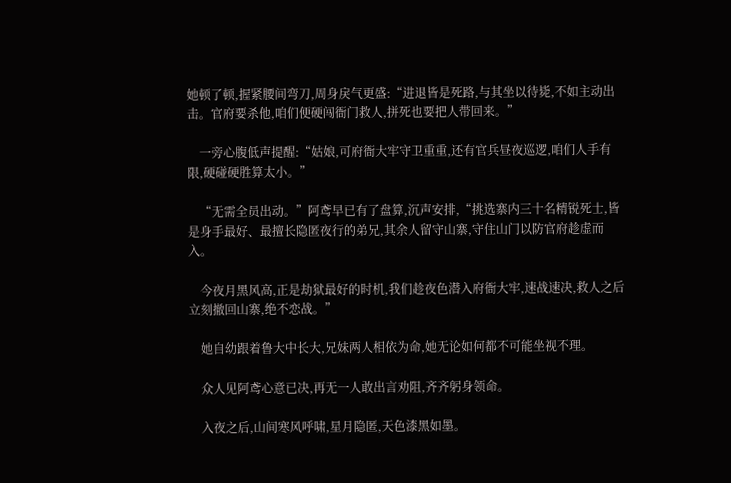她顿了顿,握紧腰间弯刀,周身戾气更盛:“进退皆是死路,与其坐以待毙,不如主动出击。官府要杀他,咱们便硬闯衙门救人,拼死也要把人带回来。”

    一旁心腹低声提醒:“姑娘,可府衙大牢守卫重重,还有官兵昼夜巡逻,咱们人手有限,硬碰硬胜算太小。”

    “无需全员出动。”阿鸢早已有了盘算,沉声安排,“挑选寨内三十名精锐死士,皆是身手最好、最擅长隐匿夜行的弟兄,其余人留守山寨,守住山门以防官府趁虚而入。

    今夜月黑风高,正是劫狱最好的时机,我们趁夜色潜入府衙大牢,速战速决,救人之后立刻撤回山寨,绝不恋战。”

    她自幼跟着鲁大中长大,兄妹两人相依为命,她无论如何都不可能坐视不理。

    众人见阿鸢心意已决,再无一人敢出言劝阻,齐齐躬身领命。

    入夜之后,山间寒风呼啸,星月隐匿,天色漆黑如墨。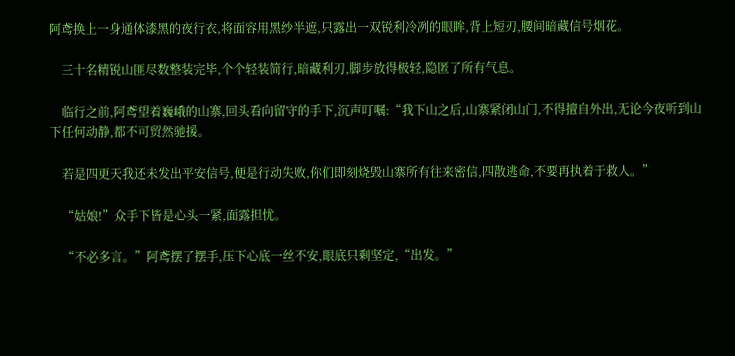阿鸢换上一身通体漆黑的夜行衣,将面容用黑纱半遮,只露出一双锐利冷冽的眼眸,背上短刃,腰间暗藏信号烟花。

    三十名精锐山匪尽数整装完毕,个个轻装简行,暗藏利刃,脚步放得极轻,隐匿了所有气息。

    临行之前,阿鸢望着巍峨的山寨,回头看向留守的手下,沉声叮嘱:“我下山之后,山寨紧闭山门,不得擅自外出,无论今夜听到山下任何动静,都不可贸然驰援。

    若是四更天我还未发出平安信号,便是行动失败,你们即刻烧毁山寨所有往来密信,四散逃命,不要再执着于救人。”

    “姑娘!”众手下皆是心头一紧,面露担忧。

    “不必多言。”阿鸢摆了摆手,压下心底一丝不安,眼底只剩坚定,“出发。”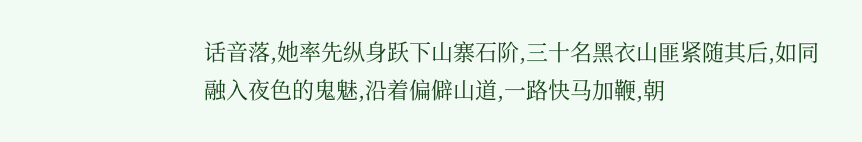话音落,她率先纵身跃下山寨石阶,三十名黑衣山匪紧随其后,如同融入夜色的鬼魅,沿着偏僻山道,一路快马加鞭,朝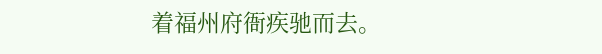着福州府衙疾驰而去。